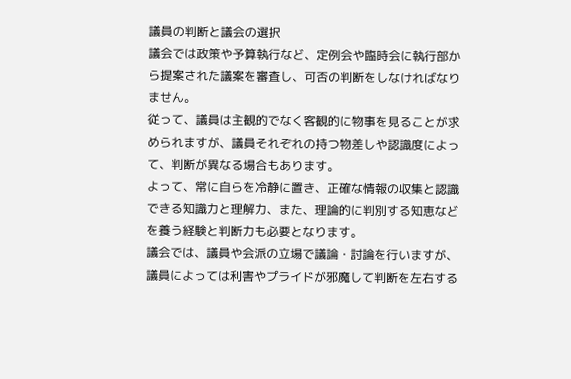議員の判断と議会の選択
議会では政策や予算執行など、定例会や臨時会に執行部から提案された議案を審査し、可否の判断をしなければなりません。
従って、議員は主観的でなく客観的に物事を見ることが求められますが、議員それぞれの持つ物差しや認識度によって、判断が異なる場合もあります。
よって、常に自らを冷静に置き、正確な情報の収集と認識できる知識力と理解力、また、理論的に判別する知恵などを養う経験と判断力も必要となります。
議会では、議員や会派の立場で議論・討論を行いますが、議員によっては利害やプライドが邪魔して判断を左右する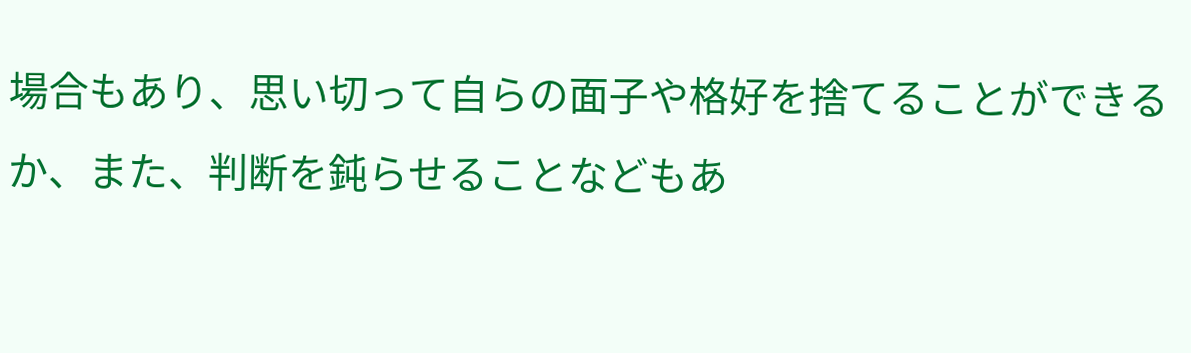場合もあり、思い切って自らの面子や格好を捨てることができるか、また、判断を鈍らせることなどもあ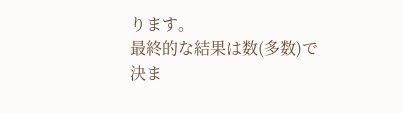ります。
最終的な結果は数(多数)で決ま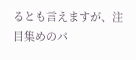るとも言えますが、注目集めのパ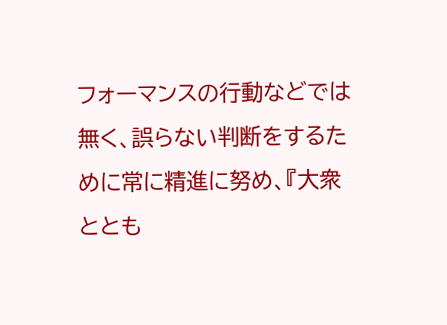フォーマンスの行動などでは無く、誤らない判断をするために常に精進に努め、『大衆ととも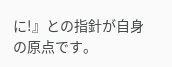に!』との指針が自身の原点です。